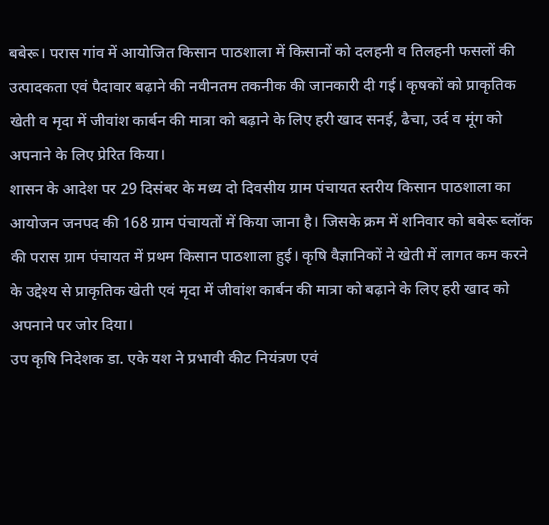बबेरू। परास गांव में आयोजित किसान पाठशाला में किसानों को दलहनी व तिलहनी फसलों की उत्पादकता एवं पैदावार बढ़ाने की नवीनतम तकनीक की जानकारी दी गई। कृषकों को प्राकृतिक खेती व मृदा में जीवांश कार्बन की मात्रा को बढ़ाने के लिए हरी खाद सनई, ढैचा, उर्द व मूंग को अपनाने के लिए प्रेरित किया।
शासन के आदेश पर 29 दिसंबर के मध्य दो दिवसीय ग्राम पंचायत स्तरीय किसान पाठशाला का आयोजन जनपद की 168 ग्राम पंचायतों में किया जाना है। जिसके क्रम में शनिवार को बबेरू ब्लॉक की परास ग्राम पंचायत में प्रथम किसान पाठशाला हुई। कृषि वैज्ञानिकों ने खेती में लागत कम करने के उद्देश्य से प्राकृतिक खेती एवं मृदा में जीवांश कार्बन की मात्रा को बढ़ाने के लिए हरी खाद को अपनाने पर जोर दिया।
उप कृषि निदेशक डा. एके यश ने प्रभावी कीट नियंत्रण एवं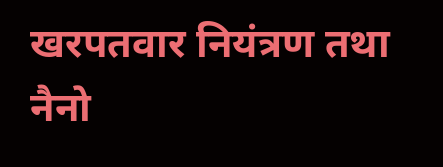खरपतवार नियंत्रण तथा नैनो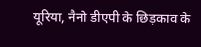यूरिया, नैनो डीएपी के छिड़काव के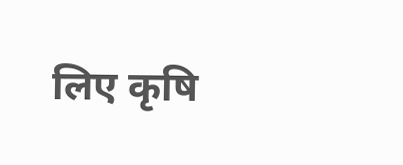लिए कृषि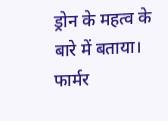ड्रोन के महत्व के बारे में बताया। फार्मर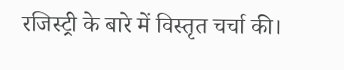रजिस्ट्री के बारे में विस्तृत चर्चा की।